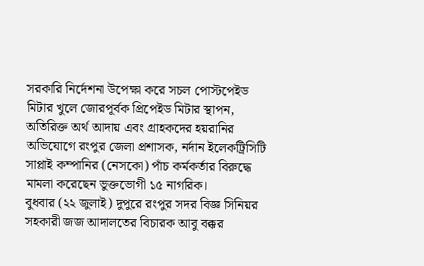সরকারি নির্দেশনা উপেক্ষা করে সচল পোস্টপেইড মিটার খুলে জোরপূর্বক প্রিপেইড মিটার স্থাপন, অতিরিক্ত অর্থ আদায় এবং গ্রাহকদের হয়রানির অভিযোগে রংপুর জেলা প্রশাসক, নর্দান ইলেকট্রিসিটি সাপ্লাই কম্পানির (নেসকো) পাঁচ কর্মকর্তার বিরুদ্ধে মামলা করেছেন ভুক্তভোগী ১৫ নাগরিক।
বুধবার (২২ জুলাই) দুপুরে রংপুর সদর বিজ্ঞ সিনিয়র সহকারী জজ আদালতের বিচারক আবু বক্কর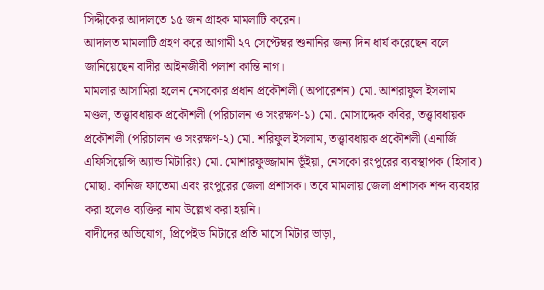সিদ্দীকের আদালতে ১৫ জন গ্রাহক মামলাটি করেন।
আদালত মামলাটি গ্রহণ করে আগামী ২৭ সেপ্টেম্বর শুনানির জন্য দিন ধার্য করেছেন বলে জানিয়েছেন বাদীর আইনজীবী পলাশ কান্তি নাগ।
মামলার আসামিরা হলেন নেসকোর প্রধান প্রকৌশলী (অপারেশন) মো. আশরাফুল ইসলাম মণ্ডল, তত্ত্বাবধায়ক প্রকৌশলী (পরিচালন ও সংরক্ষণ-১) মো. মোসাদ্দেক কবির, তত্ত্বাবধায়ক প্রকৌশলী (পরিচালন ও সংরক্ষণ-২) মো. শরিফুল ইসলাম, তত্ত্বাবধায়ক প্রকৌশলী (এনার্জি এফিসিয়েন্সি অ্যান্ড মিটারিং) মো. মোশারফুজ্জামান ভূঁইয়া, নেসকো রংপুরের ব্যবস্থাপক (হিসাব) মোছা. কানিজ ফাতেমা এবং রংপুরের জেলা প্রশাসক। তবে মামলায় জেলা প্রশাসক শব্দ ব্যবহার করা হলেও ব্যক্তির নাম উল্লেখ করা হয়নি।
বাদীদের অভিযোগ, প্রিপেইড মিটারে প্রতি মাসে মিটার ভাড়া,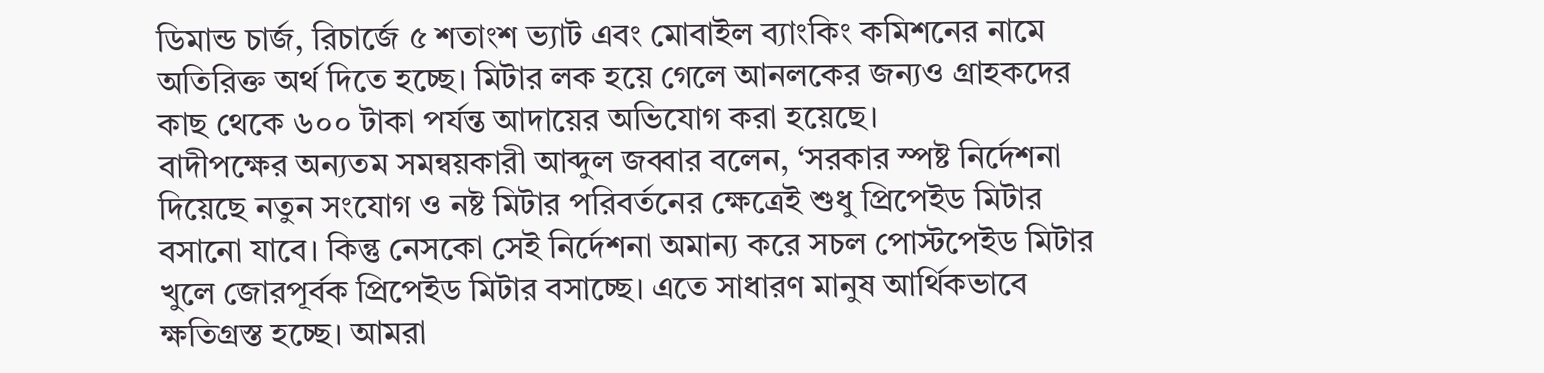ডিমান্ড চার্জ, রিচার্জে ৫ শতাংশ ভ্যাট এবং মোবাইল ব্যাংকিং কমিশনের নামে অতিরিক্ত অর্থ দিতে হচ্ছে। মিটার লক হয়ে গেলে আনলকের জন্যও গ্রাহকদের কাছ থেকে ৬০০ টাকা পর্যন্ত আদায়ের অভিযোগ করা হয়েছে।
বাদীপক্ষের অন্যতম সমন্বয়কারী আব্দুল জব্বার বলেন, ‘সরকার স্পষ্ট নির্দেশনা দিয়েছে নতুন সংযোগ ও নষ্ট মিটার পরিবর্তনের ক্ষেত্রেই শুধু প্রিপেইড মিটার বসানো যাবে। কিন্তু নেসকো সেই নির্দেশনা অমান্য করে সচল পোস্টপেইড মিটার খুলে জোরপূর্বক প্রিপেইড মিটার বসাচ্ছে। এতে সাধারণ মানুষ আর্থিকভাবে ক্ষতিগ্রস্ত হচ্ছে। আমরা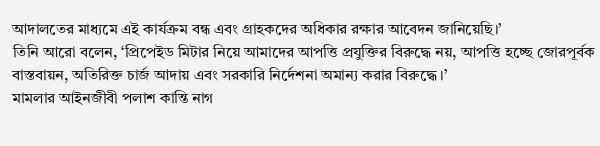আদালতের মাধ্যমে এই কার্যক্রম বন্ধ এবং গ্রাহকদের অধিকার রক্ষার আবেদন জানিয়েছি।’
তিনি আরো বলেন, ‘প্রিপেইড মিটার নিয়ে আমাদের আপত্তি প্রযুক্তির বিরুদ্ধে নয়, আপত্তি হচ্ছে জোরপূর্বক বাস্তবায়ন, অতিরিক্ত চার্জ আদায় এবং সরকারি নির্দেশনা অমান্য করার বিরুদ্ধে।’
মামলার আইনজীবী পলাশ কান্তি নাগ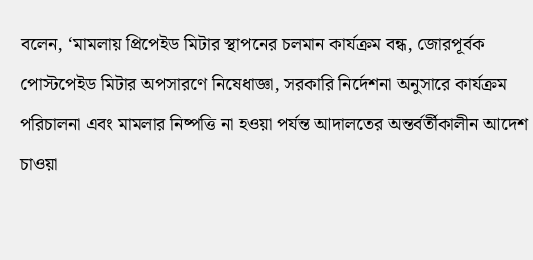বলেন, ‘মামলায় প্রিপেইড মিটার স্থাপনের চলমান কার্যক্রম বন্ধ, জোরপূর্বক পোস্টপেইড মিটার অপসারণে নিষেধাজ্ঞা, সরকারি নির্দেশনা অনুসারে কার্যক্রম পরিচালনা এবং মামলার নিষ্পত্তি না হওয়া পর্যন্ত আদালতের অন্তর্বর্তীকালীন আদেশ চাওয়া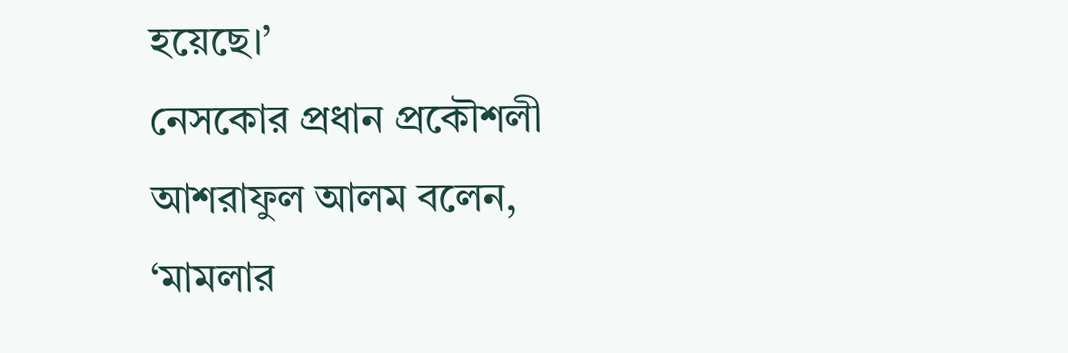হয়েছে।’
নেসকোর প্রধান প্রকৌশলী আশরাফুল আলম বলেন, ‘মামলার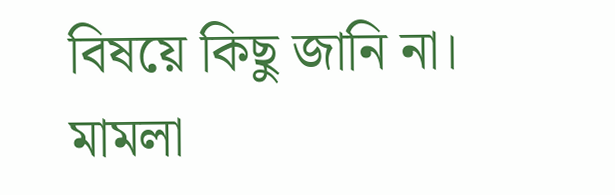বিষয়ে কিছু জানি না। মামলা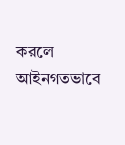করলে আইনগতভাবে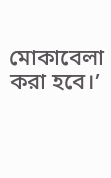মোকাবেলা করা হবে।’